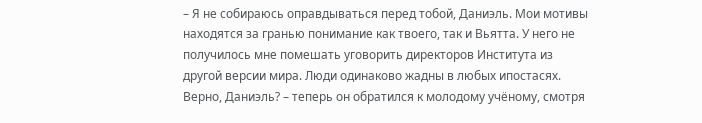– Я не собираюсь оправдываться перед тобой, Даниэль. Мои мотивы находятся за гранью понимание как твоего, так и Вьятта. У него не получилось мне помешать уговорить директоров Института из другой версии мира. Люди одинаково жадны в любых ипостасях. Верно, Даниэль? – теперь он обратился к молодому учёному, смотря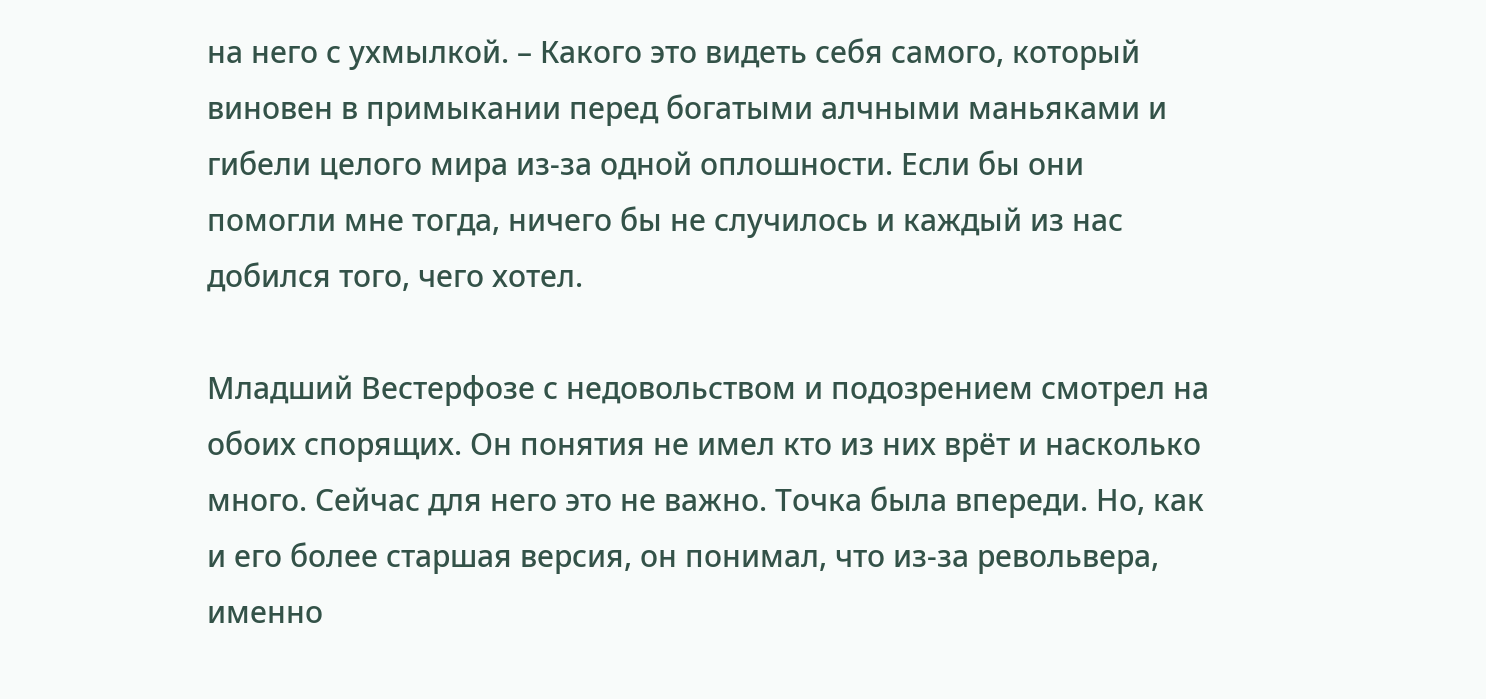на него с ухмылкой. – Какого это видеть себя самого, который виновен в примыкании перед богатыми алчными маньяками и гибели целого мира из-за одной оплошности. Если бы они помогли мне тогда, ничего бы не случилось и каждый из нас добился того, чего хотел.

Младший Вестерфозе с недовольством и подозрением смотрел на обоих спорящих. Он понятия не имел кто из них врёт и насколько много. Сейчас для него это не важно. Точка была впереди. Но, как и его более старшая версия, он понимал, что из-за револьвера, именно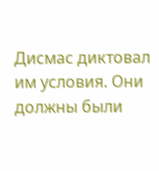Дисмас диктовал им условия. Они должны были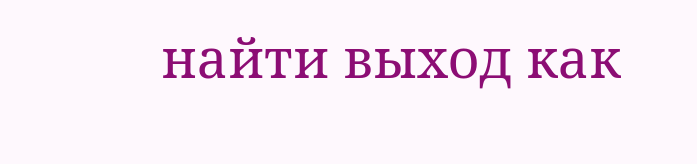найти выход как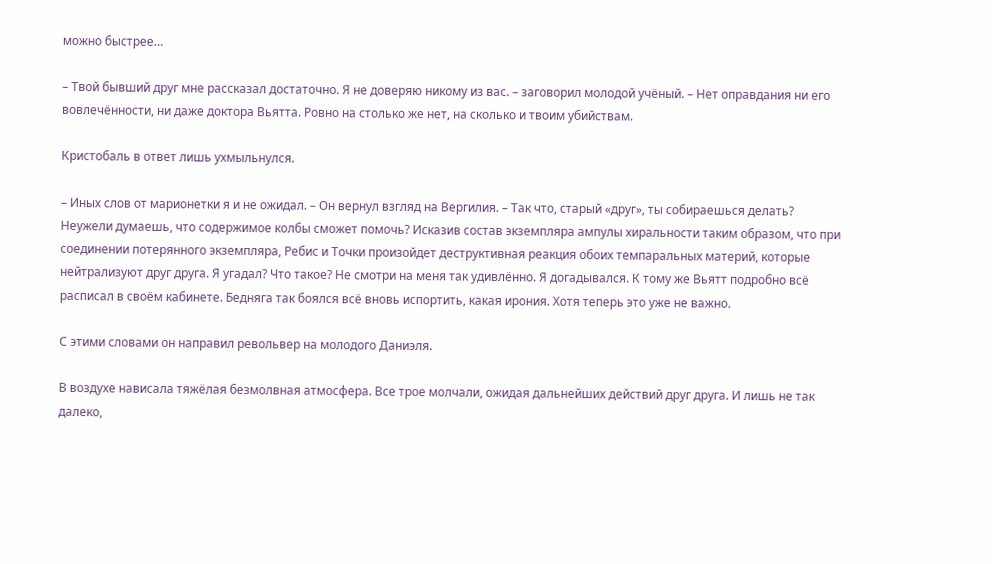можно быстрее…

– Твой бывший друг мне рассказал достаточно. Я не доверяю никому из вас. – заговорил молодой учёный. – Нет оправдания ни его вовлечённости, ни даже доктора Вьятта. Ровно на столько же нет, на сколько и твоим убийствам.

Кристобаль в ответ лишь ухмыльнулся.

– Иных слов от марионетки я и не ожидал. – Он вернул взгляд на Вергилия. – Так что, старый «друг», ты собираешься делать? Неужели думаешь, что содержимое колбы сможет помочь? Исказив состав экземпляра ампулы хиральности таким образом, что при соединении потерянного экземпляра, Ребис и Точки произойдет деструктивная реакция обоих темпаральных материй, которые нейтрализуют друг друга. Я угадал? Что такое? Не смотри на меня так удивлённо. Я догадывался. К тому же Вьятт подробно всё расписал в своём кабинете. Бедняга так боялся всё вновь испортить, какая ирония. Хотя теперь это уже не важно.

С этими словами он направил револьвер на молодого Даниэля.

В воздухе нависала тяжёлая безмолвная атмосфера. Все трое молчали, ожидая дальнейших действий друг друга. И лишь не так далеко,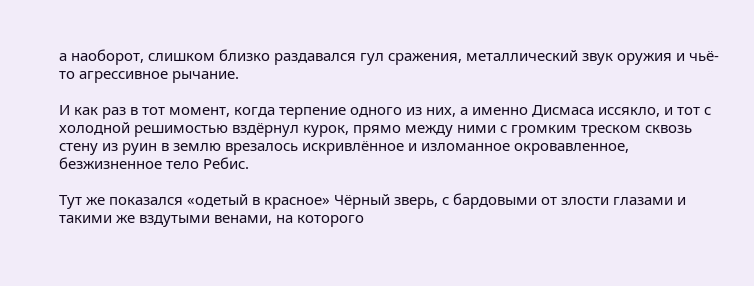а наоборот, слишком близко раздавался гул сражения, металлический звук оружия и чьё-то агрессивное рычание.

И как раз в тот момент, когда терпение одного из них, а именно Дисмаса иссякло, и тот с холодной решимостью вздёрнул курок, прямо между ними с громким треском сквозь стену из руин в землю врезалось искривлённое и изломанное окровавленное, безжизненное тело Ребис.

Тут же показался «одетый в красное» Чёрный зверь, с бардовыми от злости глазами и такими же вздутыми венами, на которого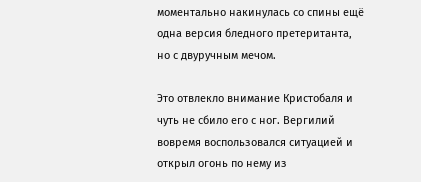моментально накинулась со спины ещё одна версия бледного претеританта, но с двуручным мечом.

Это отвлекло внимание Кристобаля и чуть не сбило его с ног. Вергилий вовремя воспользовался ситуацией и открыл огонь по нему из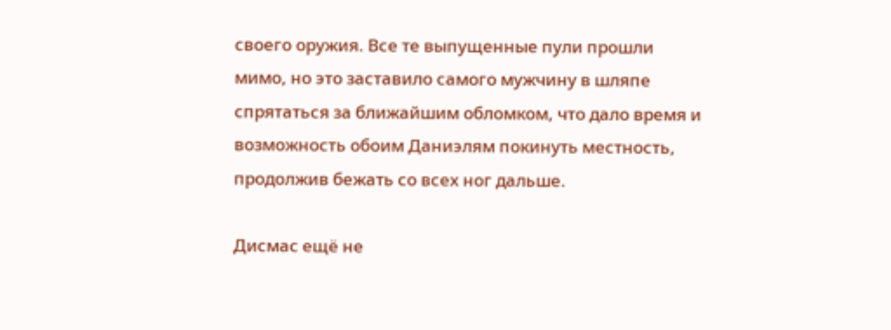своего оружия. Все те выпущенные пули прошли мимо, но это заставило самого мужчину в шляпе спрятаться за ближайшим обломком, что дало время и возможность обоим Даниэлям покинуть местность, продолжив бежать со всех ног дальше.

Дисмас ещё не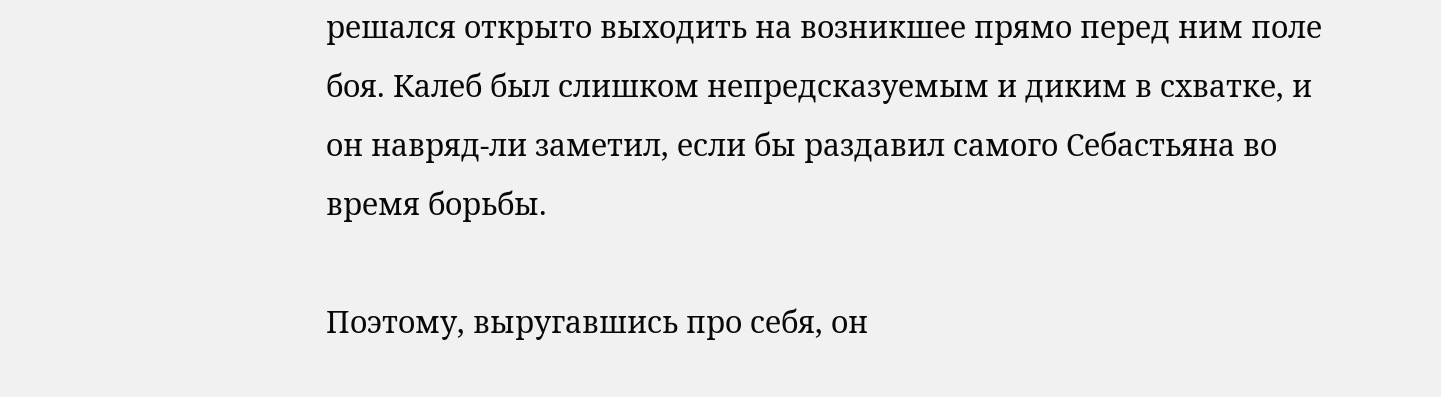решался открыто выходить на возникшее прямо перед ним поле боя. Калеб был слишком непредсказуемым и диким в схватке, и он навряд-ли заметил, если бы раздавил самого Себастьяна во время борьбы.

Поэтому, выругавшись про себя, он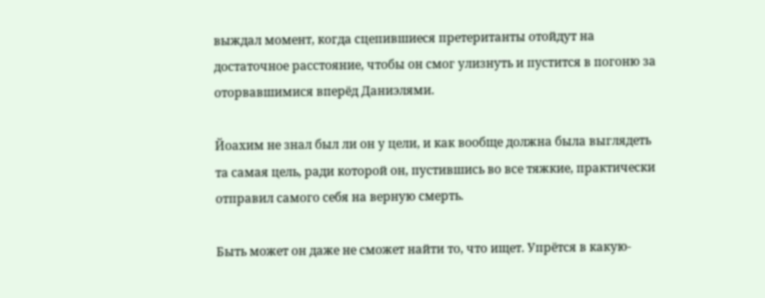выждал момент, когда сцепившиеся претеританты отойдут на достаточное расстояние, чтобы он смог улизнуть и пустится в погоню за оторвавшимися вперёд Даниэлями.

Йоахим не знал был ли он у цели, и как вообще должна была выглядеть та самая цель, ради которой он, пустившись во все тяжкие, практически отправил самого себя на верную смерть.

Быть может он даже не сможет найти то, что ищет. Упрётся в какую-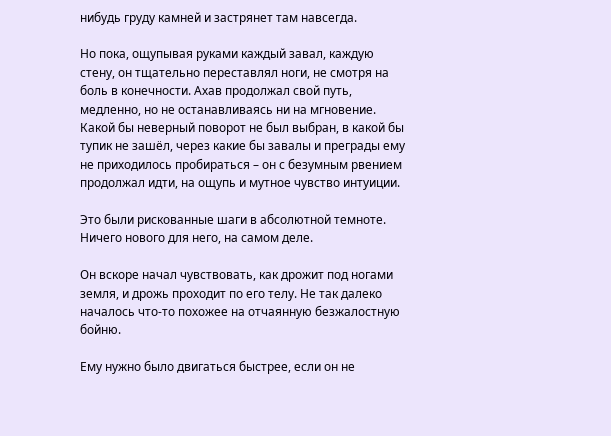нибудь груду камней и застрянет там навсегда.

Но пока, ощупывая руками каждый завал, каждую стену, он тщательно переставлял ноги, не смотря на боль в конечности. Ахав продолжал свой путь, медленно, но не останавливаясь ни на мгновение. Какой бы неверный поворот не был выбран, в какой бы тупик не зашёл, через какие бы завалы и преграды ему не приходилось пробираться – он с безумным рвением продолжал идти, на ощупь и мутное чувство интуиции.

Это были рискованные шаги в абсолютной темноте. Ничего нового для него, на самом деле.

Он вскоре начал чувствовать, как дрожит под ногами земля, и дрожь проходит по его телу. Не так далеко началось что-то похожее на отчаянную безжалостную бойню.

Ему нужно было двигаться быстрее, если он не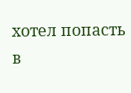хотел попасть в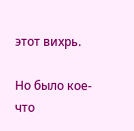этот вихрь.

Но было кое-что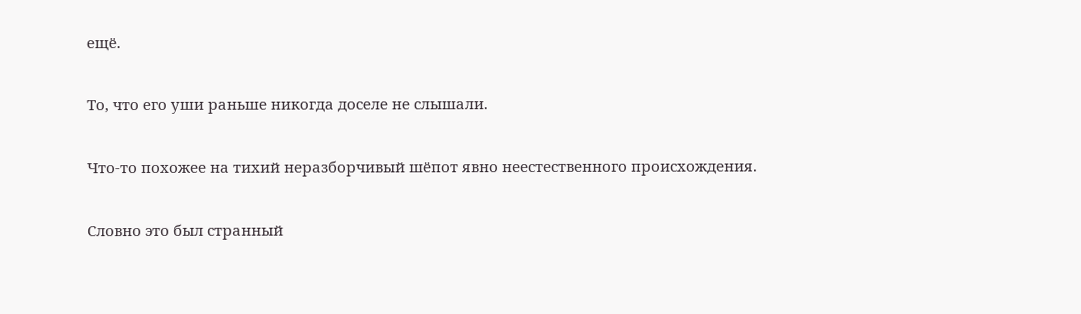ещё.

То, что его уши раньше никогда доселе не слышали.

Что-то похожее на тихий неразборчивый шёпот явно неестественного происхождения.

Словно это был странный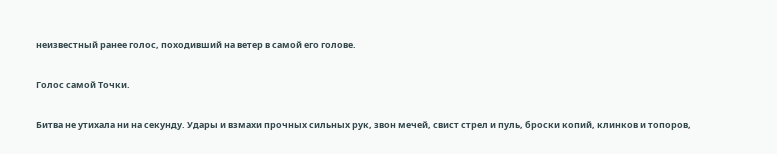неизвестный ранее голос, походивший на ветер в самой его голове.

Голос самой Точки.

Битва не утихала ни на секунду. Удары и взмахи прочных сильных рук, звон мечей, свист стрел и пуль, броски копий, клинков и топоров,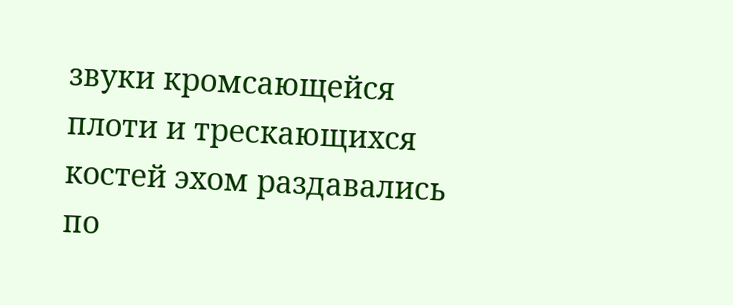звуки кромсающейся плоти и трескающихся костей эхом раздавались по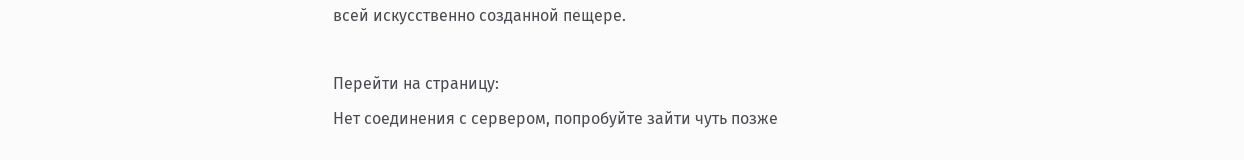всей искусственно созданной пещере.

Перейти на страницу:
Нет соединения с сервером, попробуйте зайти чуть позже